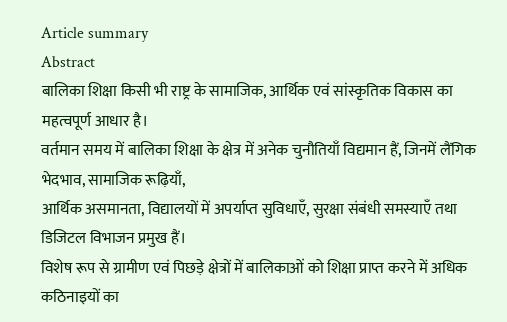Article summary
Abstract
बालिका शिक्षा किसी भी राष्ट्र के सामाजिक, आर्थिक एवं सांस्कृतिक विकास का महत्वपूर्ण आधार है।
वर्तमान समय में बालिका शिक्षा के क्षेत्र में अनेक चुनौतियाँ विद्यमान हैं, जिनमें लैंगिक भेदभाव, सामाजिक रूढ़ियाँ,
आर्थिक असमानता, विद्यालयों में अपर्याप्त सुविधाएँ, सुरक्षा संबंधी समस्याएँ तथा डिजिटल विभाजन प्रमुख हैं।
विशेष रूप से ग्रामीण एवं पिछड़े क्षेत्रों में बालिकाओं को शिक्षा प्राप्त करने में अधिक कठिनाइयों का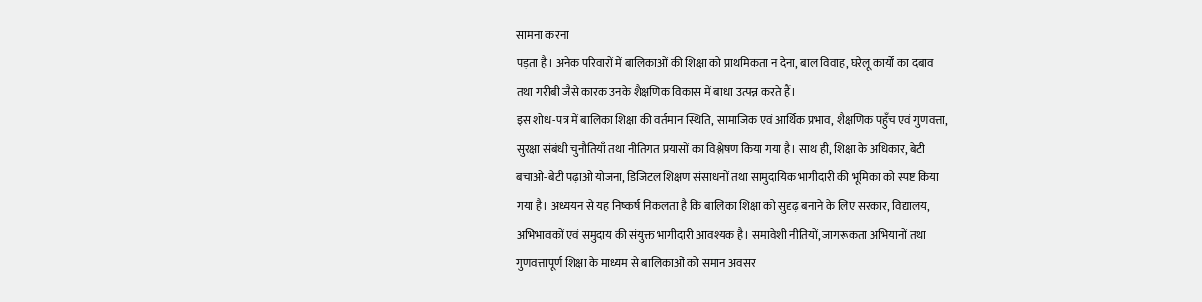सामना करना
पड़ता है। अनेक परिवारों में बालिकाओं की शिक्षा को प्राथमिकता न देना, बाल विवाह, घरेलू कार्यों का दबाव
तथा गरीबी जैसे कारक उनके शैक्षणिक विकास में बाधा उत्पन्न करते हैं।
इस शोध-पत्र में बालिका शिक्षा की वर्तमान स्थिति, सामाजिक एवं आर्थिक प्रभाव, शैक्षणिक पहुँच एवं गुणवत्ता,
सुरक्षा संबंधी चुनौतियाँ तथा नीतिगत प्रयासों का विश्लेषण किया गया है। साथ ही, शिक्षा के अधिकार, बेटी
बचाओ-बेटी पढ़ाओ योजना, डिजिटल शिक्षण संसाधनों तथा सामुदायिक भागीदारी की भूमिका को स्पष्ट किया
गया है। अध्ययन से यह निष्कर्ष निकलता है कि बालिका शिक्षा को सुदृढ़ बनाने के लिए सरकार, विद्यालय,
अभिभावकों एवं समुदाय की संयुक्त भागीदारी आवश्यक है। समावेशी नीतियों, जागरूकता अभियानों तथा
गुणवत्तापूर्ण शिक्षा के माध्यम से बालिकाओं को समान अवसर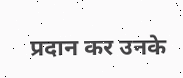प्रदान कर उनके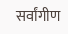सर्वांगीण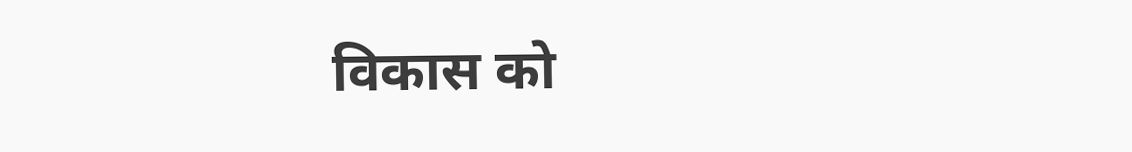विकास को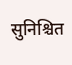सुनिश्चित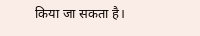किया जा सकता है।